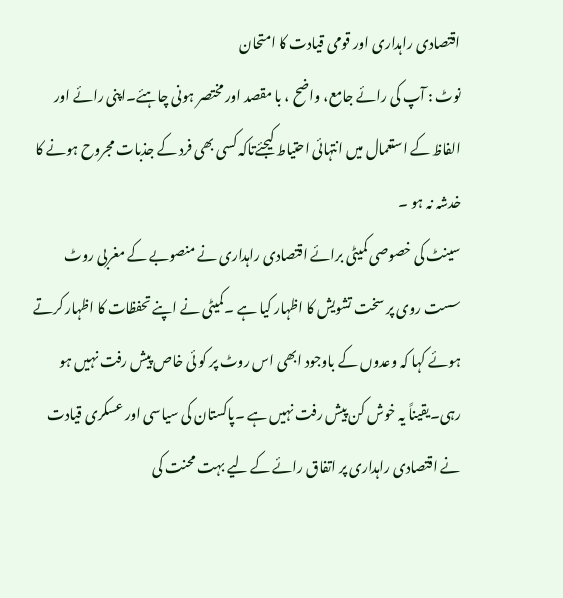اقتصادی راہداری اور قومی قیادت کا امتحان
نوٹ : آپ کی رائے جامع، واضح ، با مقصد اور مختصر ہونی چاہئے۔اپنی رائے اور الفاظ کے استعمال میں انتہائی احتیاط کیجئےتاکہ کسی بھی فرد کے جذبات مجروح ہونے کا خدشہ نہ ہو ۔
سینٹ کی خصوصی کمیٹی برائے اقتصادی راہداری نے منصوبے کے مغربی روٹ سست روی پر سخت تشویش کا اظہار کیا ہے ۔کمیٹی نے اپنے تحفظات کا اظہار کرتے ہوئے کہا کہ وعدوں کے باوجود ابھی اس روٹ پر کو ئی خاص پیش رفت نہیں ہو رہی۔یقیناً یہ خوش کن پیش رفت نہیں ہے ۔پاکستان کی سیاسی اور عسکری قیادت نے اقتصادی راہداری پر اتفاق رائے کے لیے بہت محنت کی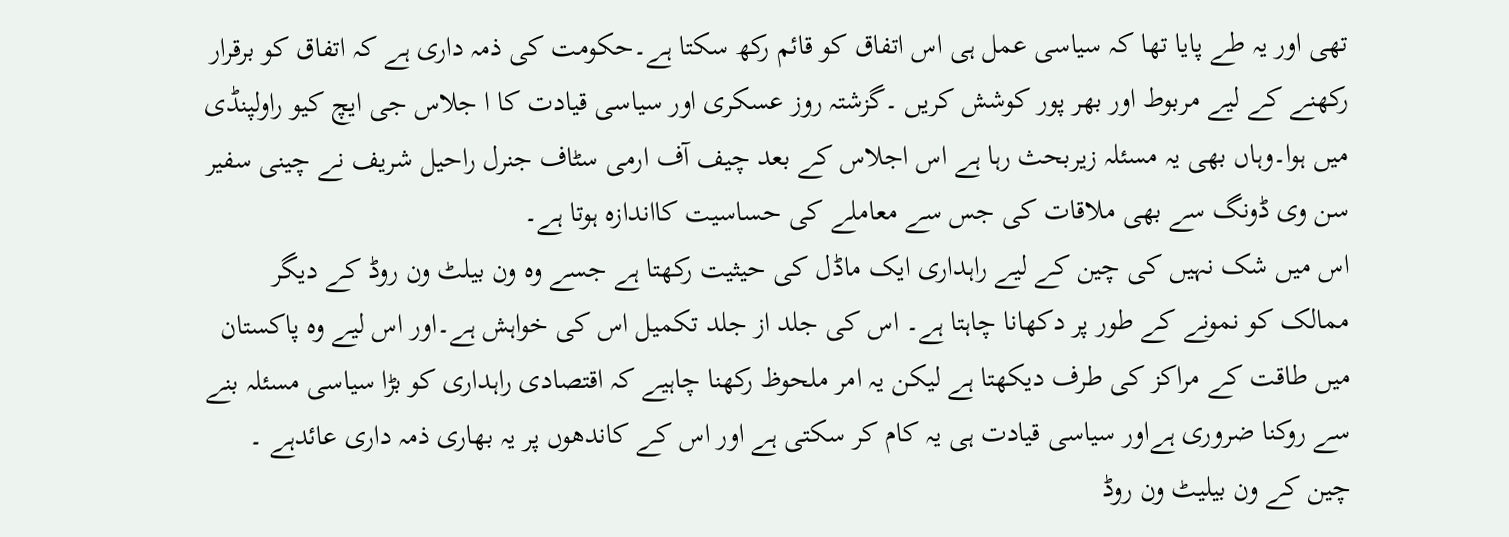تھی اور یہ طے پایا تھا کہ سیاسی عمل ہی اس اتفاق کو قائم رکھ سکتا ہے۔حکومت کی ذمہ داری ہے کہ اتفاق کو برقرار رکھنے کے لیے مربوط اور بھر پور کوشش کریں ۔گزشتہ روز عسکری اور سیاسی قیادت کا ا جلاس جی ایچ کیو راولپنڈی میں ہوا۔وہاں بھی یہ مسئلہ زیربحث رہا ہے اس اجلاس کے بعد چیف آف ارمی سٹاف جنرل راحیل شریف نے چینی سفیر سن وی ڈونگ سے بھی ملاقات کی جس سے معاملے کی حساسیت کااندازہ ہوتا ہے۔
اس میں شک نہیں کی چین کے لیے راہداری ایک ماڈل کی حیثیت رکھتا ہے جسے وہ ون بیلٹ ون روڈ کے دیگر ممالک کو نمونے کے طور پر دکھانا چاہتا ہے۔ اس کی جلد از جلد تکمیل اس کی خواہش ہے۔اور اس لیے وہ پاکستان میں طاقت کے مراکز کی طرف دیکھتا ہے لیکن یہ امر ملحوظ رکھنا چاہیے کہ اقتصادی راہداری کو بڑا سیاسی مسئلہ بنے سے روکنا ضروری ہےاور سیاسی قیادت ہی یہ کام کر سکتی ہے اور اس کے کاندھوں پر یہ بھاری ذمہ داری عائدہے ۔
چین کے ون بیلیٹ ون روڈ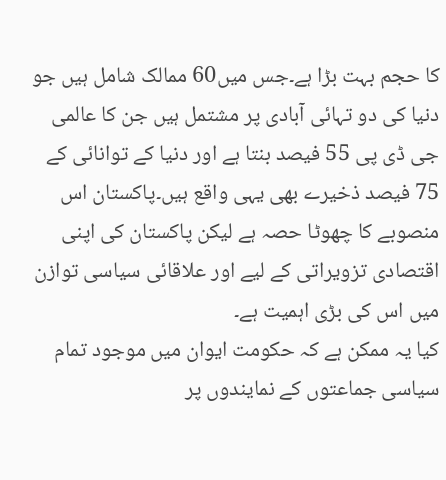کا حجم بہت بڑا ہے۔جس میں60 ممالک شامل ہیں جو دنیا کی دو تہائی آبادی پر مشتمل ہیں جن کا عالمی جی ڈی پی 55 فیصد بنتا ہے اور دنیا کے توانائی کے 75 فیصد ذخیرے بھی یہی واقع ہیں۔پاکستان اس منصوبے کا چھوٹا حصہ ہے لیکن پاکستان کی اپنی اقتصادی تزویراتی کے لیے اور علاقائی سیاسی توازن میں اس کی بڑی اہمیت ہے۔
کیا یہ ممکن ہے کہ حکومت ایوان میں موجود تمام سیاسی جماعتوں کے نمایندوں پر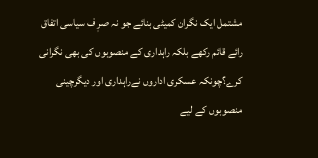مشتمل ایک نگران کمیٹی بنائے جو نہ صرٖ ف سیاسی اتفاق رائے قائم رکھے بلکہ راہداری کے منصوبوں کی بھی نگرانی کرے؟چونکہ عسکری اداروں نےراہداری اور دیگرچینی منصوبوں کے لیے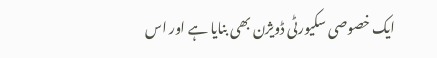ایک خصوصی سکیورٹی ڈویژن بھی بنایا ہے اور اس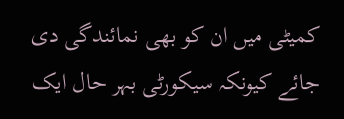کمیٹی میں ان کو بھی نمائندگی دی جائے کیونکہ سیکورٹی بہر حال ایک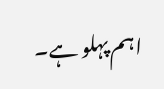اہم پہلو ہے۔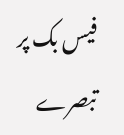فیس بک پر تبصرے